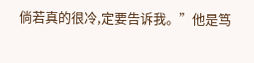倘若真的很冷,定要告诉我。”他是笃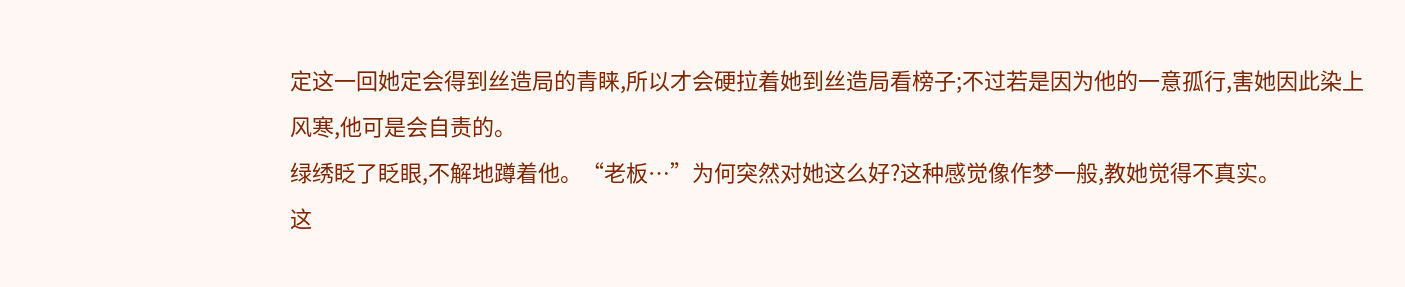定这一回她定会得到丝造局的青睐,所以才会硬拉着她到丝造局看榜子;不过若是因为他的一意孤行,害她因此染上风寒,他可是会自责的。
绿绣眨了眨眼,不解地蹲着他。“老板…”为何突然对她这么好?这种感觉像作梦一般,教她觉得不真实。
这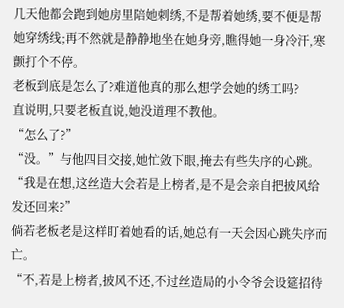几天他都会跑到她房里陪她刺绣,不是帮着她绣,要不便是帮她穿绣线;再不然就是静静地坐在她身旁,瞧得她一身冷汗,寒颤打个不停。
老板到底是怎么了?难道他真的那么想学会她的绣工吗?
直说明,只要老板直说,她没道理不教他。
“怎么了?”
“没。”与他四目交接,她忙敛下眼,掩去有些失序的心跳。“我是在想,这丝造大会若是上榜者,是不是会亲自把披风给发还回来?”
倘若老板老是这样盯着她看的话,她总有一天会因心跳失序而亡。
“不,若是上榜者,披风不还,不过丝造局的小令爷会设筵招待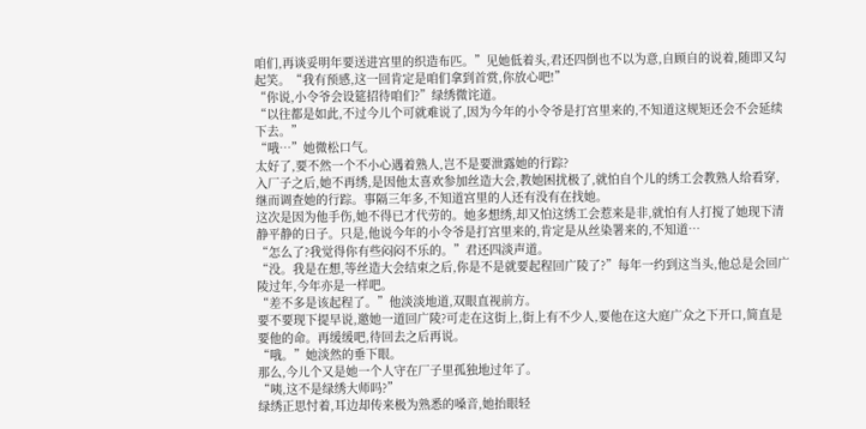咱们,再谈妥明年要送进宫里的织造布匹。”见她低着头,君还四倒也不以为意,自顾自的说着,随即又勾起笑。“我有预感,这一回肯定是咱们拿到首赏,你放心吧!”
“你说,小令爷会设筵招待咱们?”绿绣微诧道。
“以往都是如此,不过今儿个可就难说了,因为今年的小令爷是打宫里来的,不知道这规矩还会不会延续下去。”
“哦…”她微松口气。
太好了,要不然一个不小心遇着熟人,岂不是要泄露她的行踪?
入厂子之后,她不再绣,是因他太喜欢参加丝造大会,教她困扰极了,就怕自个儿的绣工会教熟人给看穿,继而调查她的行踪。事隔三年多,不知道宫里的人还有没有在找她。
这次是因为他手伤,她不得已才代劳的。她多想绣,却又怕这绣工会惹来是非,就怕有人打搅了她现下清静平静的日子。只是,他说今年的小令爷是打宫里来的,肯定是从丝染署来的,不知道…
“怎么了?我觉得你有些闷闷不乐的。”君还四淡声道。
“没。我是在想,等丝造大会结束之后,你是不是就要起程回广陵了?”每年一约到这当头,他总是会回广陵过年,今年亦是一样吧。
“差不多是该起程了。”他淡淡地道,双眼直视前方。
要不要现下提早说,邀她一道回广陵?可走在这街上,街上有不少人,要他在这大庭广众之下开口,简直是要他的命。再缓缓吧,待回去之后再说。
“哦。”她淡然的垂下眼。
那么,今儿个又是她一个人守在厂子里孤独地过年了。
“咦,这不是绿绣大师吗?”
绿绣正思忖着,耳边却传来极为熟悉的嗓音,她抬眼轻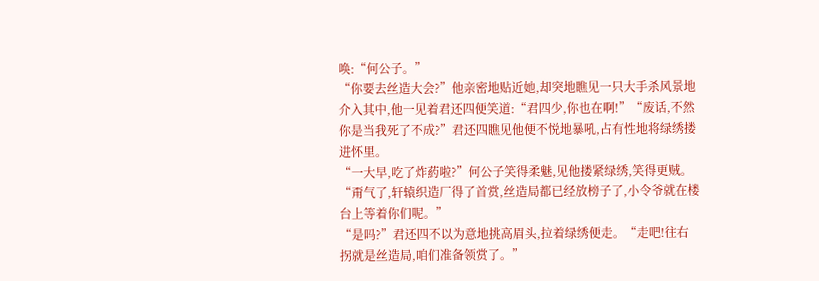唤:“何公子。”
“你要去丝造大会?”他亲密地贴近她,却突地瞧见一只大手杀风景地介入其中,他一见着君还四便笑道:“君四少,你也在啊!”“废话,不然你是当我死了不成?”君还四瞧见他便不悦地暴吼,占有性地将绿绣搂进怀里。
“一大早,吃了炸葯啦?”何公子笑得柔魅,见他搂紧绿绣,笑得更贼。“甭气了,轩辕织造厂得了首赏,丝造局都已经放榜子了,小令爷就在楼台上等着你们呢。”
“是吗?”君还四不以为意地挑高眉头,拉着绿绣便走。“走吧!往右拐就是丝造局,咱们准备领赏了。”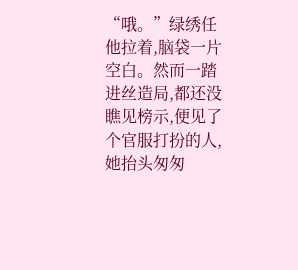“哦。”绿绣任他拉着,脑袋一片空白。然而一踏进丝造局,都还没瞧见榜示,便见了个官服打扮的人,她抬头匆匆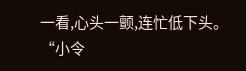一看,心头一颤,连忙低下头。
“小令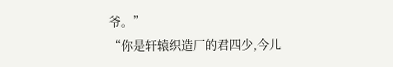爷。”
“你是轩辕织造厂的君四少,今儿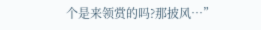个是来领赏的吗?那披风…”